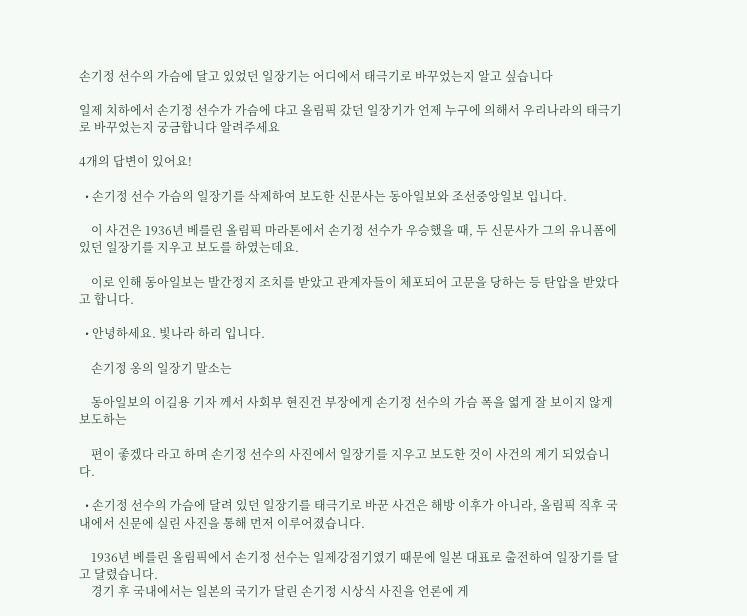손기정 선수의 가슴에 달고 있었던 일장기는 어디에서 태극기로 바꾸었는지 알고 싶습니다

일제 치하에서 손기정 선수가 가슴에 댜고 올림픽 갔던 일장기가 언제 누구에 의해서 우리나라의 태극기로 바꾸었는지 궁금합니다 알려주세요

4개의 답변이 있어요!

  • 손기정 선수 가슴의 일장기를 삭제하여 보도한 신문사는 동아일보와 조선중앙일보 입니다.

    이 사건은 1936년 베를린 올림픽 마라톤에서 손기정 선수가 우승했을 때, 두 신문사가 그의 유니폼에 있던 일장기를 지우고 보도를 하였는데요.

    이로 인해 동아일보는 발간정지 조치를 받았고 관계자들이 체포되어 고문을 당하는 등 탄압을 받았다고 합니다.

  • 안녕하세요. 빛나라 하리 입니다.

    손기정 옹의 일장기 말소는

    동아일보의 이길용 기자 께서 사회부 현진건 부장에게 손기정 선수의 가슴 폭을 엷게 잘 보이지 않게 보도하는

    편이 좋겠다 라고 하며 손기정 선수의 사진에서 일장기를 지우고 보도한 것이 사건의 계기 되었습니다.

  • 손기정 선수의 가슴에 달려 있던 일장기를 태극기로 바꾼 사건은 해방 이후가 아니라, 올림픽 직후 국내에서 신문에 실린 사진을 통해 먼저 이루어졌습니다.

    1936년 베를린 올림픽에서 손기정 선수는 일제강점기였기 때문에 일본 대표로 출전하여 일장기를 달고 달렸습니다.
    경기 후 국내에서는 일본의 국기가 달린 손기정 시상식 사진을 언론에 게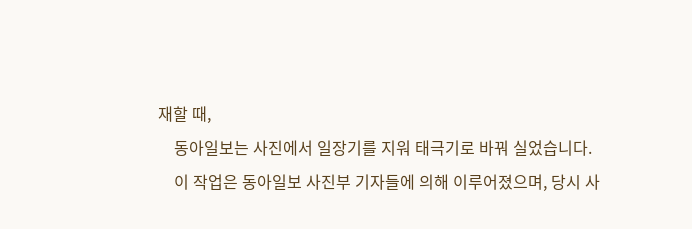재할 때,
    동아일보는 사진에서 일장기를 지워 태극기로 바꿔 실었습니다.
    이 작업은 동아일보 사진부 기자들에 의해 이루어졌으며, 당시 사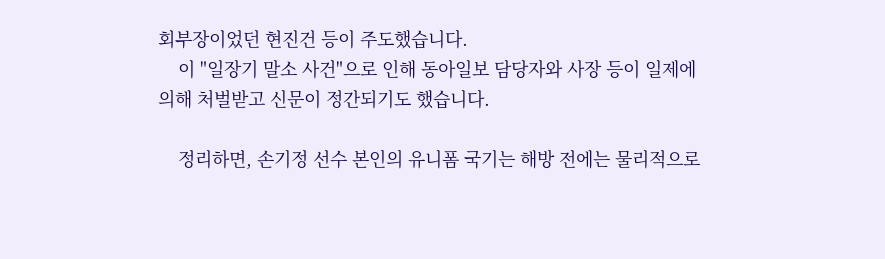회부장이었던 현진건 등이 주도했습니다.
    이 "일장기 말소 사건"으로 인해 동아일보 담당자와 사장 등이 일제에 의해 처벌받고 신문이 정간되기도 했습니다.

    정리하면, 손기정 선수 본인의 유니폼 국기는 해방 전에는 물리적으로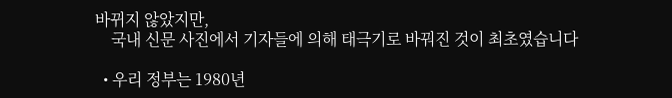바뀌지 않았지만,
    국내 신문 사진에서 기자들에 의해 태극기로 바꿔진 것이 최초였습니다

  • 우리 정부는 1980년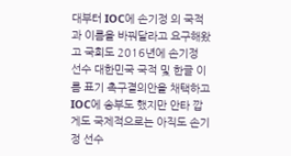대부터 IOC에 손기정 의 국적과 이름을 바꿔달라고 요구해왔고 국회도 2016년에 손기정 선수 대한민국 국적 및 한글 이름 표기 촉구결의안을 채택하고 IOC에 송부도 했지만 안타 깝게도 국제적으로는 아직도 손기정 선수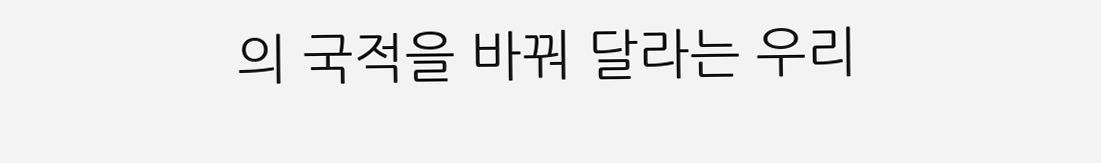의 국적을 바꿔 달라는 우리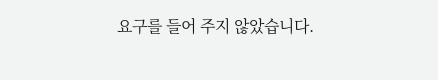요구를 들어 주지 않았습니다.